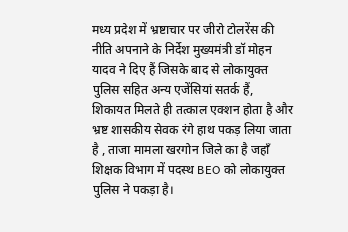मध्य प्रदेश में भ्रष्टाचार पर जीरो टोलरेंस की नीति अपनाने के निर्देश मुख्यमंत्री डॉ मोहन यादव ने दिए हैं जिसके बाद से लोकायुक्त पुलिस सहित अन्य एजेंसियां सतर्क हैं, शिकायत मिलते ही तत्काल एक्शन होता है और भ्रष्ट शासकीय सेवक रंगे हाथ पकड़ लिया जाता है , ताजा मामला खरगोन जिले का है जहाँ शिक्षक विभाग में पदस्थ BEO को लोकायुक्त पुलिस ने पकड़ा है।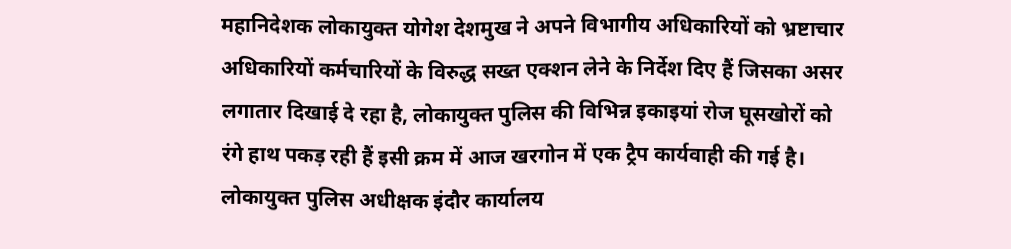महानिदेशक लोकायुक्त योगेश देशमुख ने अपने विभागीय अधिकारियों को भ्रष्टाचार अधिकारियों कर्मचारियों के विरुद्ध सख्त एक्शन लेने के निर्देश दिए हैं जिसका असर लगातार दिखाई दे रहा है, लोकायुक्त पुलिस की विभिन्न इकाइयां रोज घूसखोरों को रंगे हाथ पकड़ रही हैं इसी क्रम में आज खरगोन में एक ट्रैप कार्यवाही की गई है।
लोकायुक्त पुलिस अधीक्षक इंदौर कार्यालय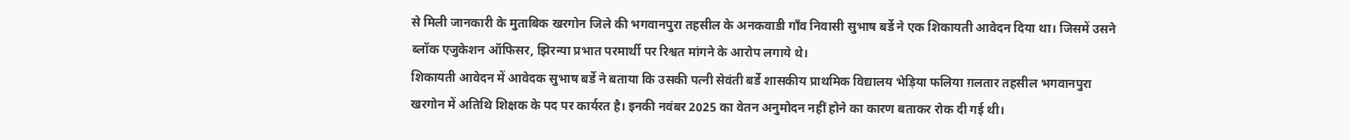से मिली जानकारी के मुताबिक खरगोन जिले की भगवानपुरा तहसील के अनकवाडी गाँव निवासी सुभाष बर्डे ने एक शिकायती आवेदन दिया था। जिसमें उसने ब्लॉक एजुकेशन ऑफिसर, झिरन्या प्रभात परमार्थी पर रिश्वत मांगने के आरोप लगाये थे।
शिकायती आवेदन में आवेदक सुभाष बर्डे ने बताया कि उसकी पत्नी सेवंती बर्डे शासकीय प्राथमिक विद्यालय भेड़िया फलिया ग़लतार तहसील भगवानपुरा खरगोन में अतिथि शिक्षक के पद पर कार्यरत है। इनकी नवंबर 2025 का वेतन अनुमोदन नहीं होने का कारण बताकर रोक दी गई थी।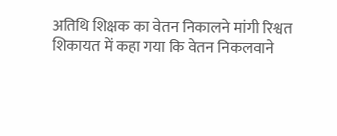अतिथि शिक्षक का वेतन निकालने मांगी रिश्वत
शिकायत में कहा गया कि वेतन निकलवाने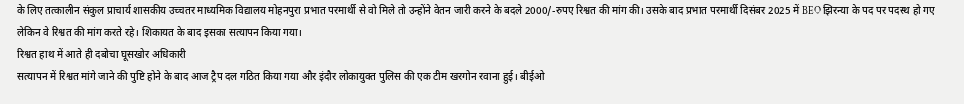के लिए तत्कालीन संकुल प्राचार्य शासकीय उच्चतर माध्यमिक विद्यालय मोहनपुरा प्रभात परमार्थी से वो मिले तो उन्होंने वेतन जारी करने के बदले 2000/-रुपए रिश्वत की मांग की। उसके बाद प्रभात परमार्थी दिसंबर 2025 में BEO झिरन्या के पद पर पदस्थ हो गए लेकिन वे रिश्वत की मांग करते रहे। शिकायत के बाद इसका सत्यापन किया गया।
रिश्वत हाथ में आते ही दबोचा घूसखोर अधिकारी
सत्यापन में रिश्वत मांगे जाने की पुष्टि होने के बाद आज ट्रैप दल गठित किया गया और इंदौर लोकायुक्त पुलिस की एक टीम खरगोन रवाना हुई। बीईओ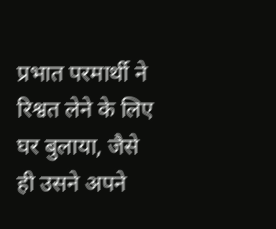प्रभात परमार्थी ने रिश्वत लेने के लिए घर बुलाया, जैसे ही उसने अपने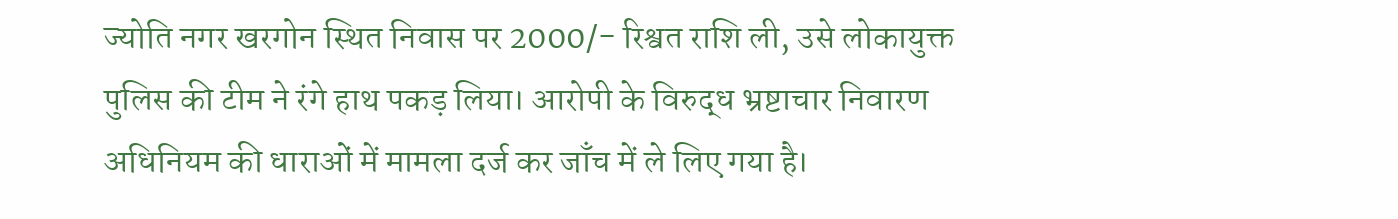ज्योति नगर खरगोन स्थित निवास पर 2000/- रिश्वत राशि ली, उसे लोकायुक्त पुलिस की टीम ने रंगे हाथ पकड़ लिया। आरोपी के विरुद्ध भ्रष्टाचार निवारण अधिनियम की धाराओं में मामला दर्ज कर जाँच में ले लिए गया है।